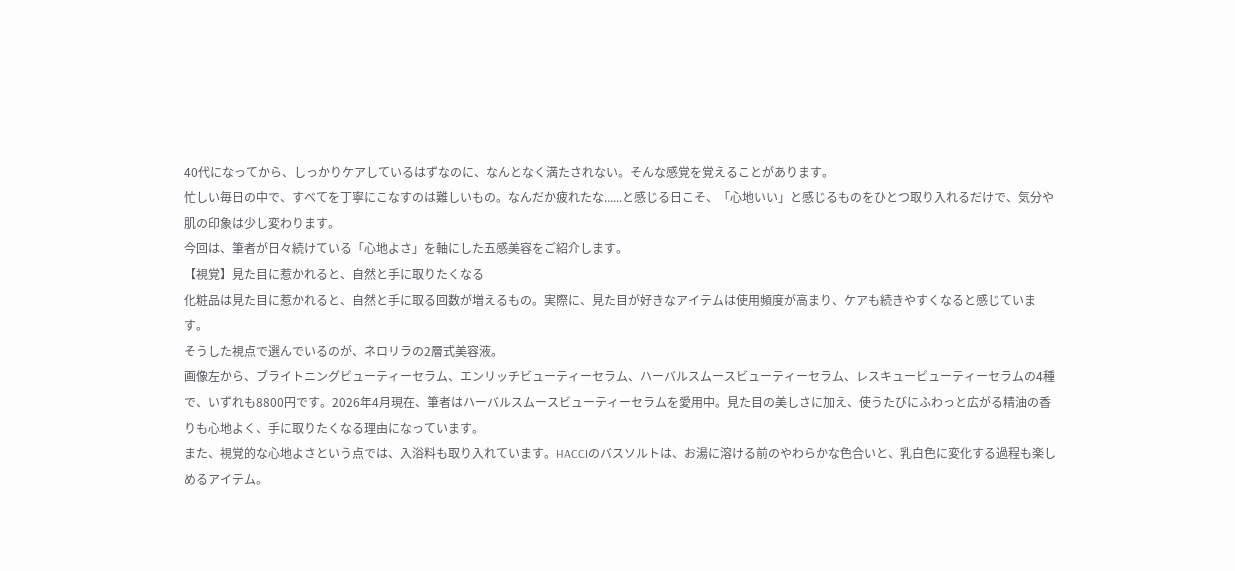40代になってから、しっかりケアしているはずなのに、なんとなく満たされない。そんな感覚を覚えることがあります。
忙しい毎日の中で、すべてを丁寧にこなすのは難しいもの。なんだか疲れたな......と感じる日こそ、「心地いい」と感じるものをひとつ取り入れるだけで、気分や肌の印象は少し変わります。
今回は、筆者が日々続けている「心地よさ」を軸にした五感美容をご紹介します。
【視覚】見た目に惹かれると、自然と手に取りたくなる
化粧品は見た目に惹かれると、自然と手に取る回数が増えるもの。実際に、見た目が好きなアイテムは使用頻度が高まり、ケアも続きやすくなると感じています。
そうした視点で選んでいるのが、ネロリラの2層式美容液。
画像左から、ブライトニングビューティーセラム、エンリッチビューティーセラム、ハーバルスムースビューティーセラム、レスキュービューティーセラムの4種で、いずれも8800円です。2026年4月現在、筆者はハーバルスムースビューティーセラムを愛用中。見た目の美しさに加え、使うたびにふわっと広がる精油の香りも心地よく、手に取りたくなる理由になっています。
また、視覚的な心地よさという点では、入浴料も取り入れています。HACCIのバスソルトは、お湯に溶ける前のやわらかな色合いと、乳白色に変化する過程も楽しめるアイテム。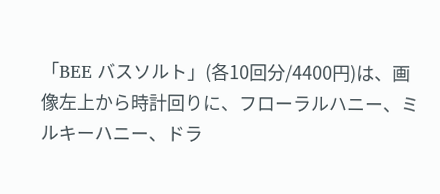「BEE バスソルト」(各10回分/4400円)は、画像左上から時計回りに、フローラルハニー、ミルキーハニー、ドラ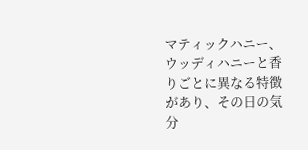マティックハニー、ウッディハニーと香りごとに異なる特徴があり、その日の気分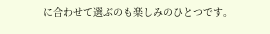に合わせて選ぶのも楽しみのひとつです。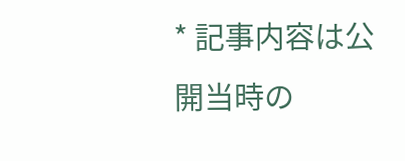* 記事内容は公開当時の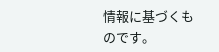情報に基づくものです。